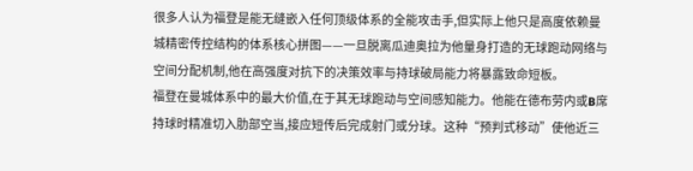很多人认为福登是能无缝嵌入任何顶级体系的全能攻击手,但实际上他只是高度依赖曼城精密传控结构的体系核心拼图——一旦脱离瓜迪奥拉为他量身打造的无球跑动网络与空间分配机制,他在高强度对抗下的决策效率与持球破局能力将暴露致命短板。
福登在曼城体系中的最大价值,在于其无球跑动与空间感知能力。他能在德布劳内或B席持球时精准切入肋部空当,接应短传后完成射门或分球。这种“预判式移动”使他近三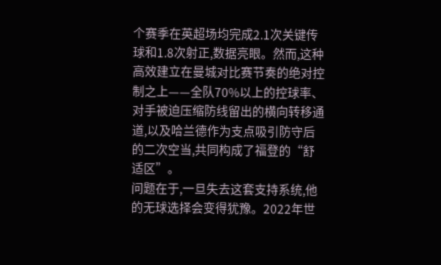个赛季在英超场均完成2.1次关键传球和1.8次射正,数据亮眼。然而,这种高效建立在曼城对比赛节奏的绝对控制之上——全队70%以上的控球率、对手被迫压缩防线留出的横向转移通道,以及哈兰德作为支点吸引防守后的二次空当,共同构成了福登的“舒适区”。
问题在于,一旦失去这套支持系统,他的无球选择会变得犹豫。2022年世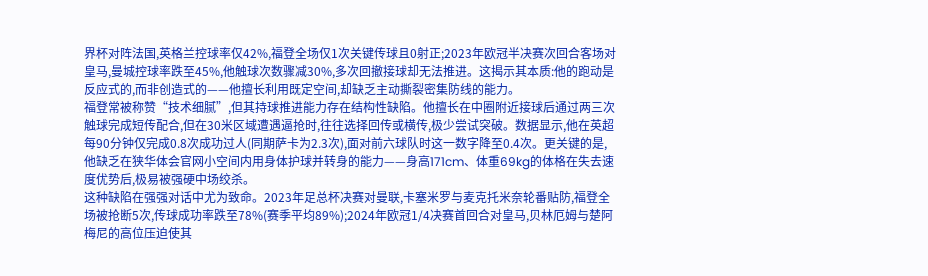界杯对阵法国,英格兰控球率仅42%,福登全场仅1次关键传球且0射正;2023年欧冠半决赛次回合客场对皇马,曼城控球率跌至45%,他触球次数骤减30%,多次回撤接球却无法推进。这揭示其本质:他的跑动是反应式的,而非创造式的——他擅长利用既定空间,却缺乏主动撕裂密集防线的能力。
福登常被称赞“技术细腻”,但其持球推进能力存在结构性缺陷。他擅长在中圈附近接球后通过两三次触球完成短传配合,但在30米区域遭遇逼抢时,往往选择回传或横传,极少尝试突破。数据显示,他在英超每90分钟仅完成0.8次成功过人(同期萨卡为2.3次),面对前六球队时这一数字降至0.4次。更关键的是,他缺乏在狭华体会官网小空间内用身体护球并转身的能力——身高171cm、体重69kg的体格在失去速度优势后,极易被强硬中场绞杀。
这种缺陷在强强对话中尤为致命。2023年足总杯决赛对曼联,卡塞米罗与麦克托米奈轮番贴防,福登全场被抢断5次,传球成功率跌至78%(赛季平均89%);2024年欧冠1/4决赛首回合对皇马,贝林厄姆与楚阿梅尼的高位压迫使其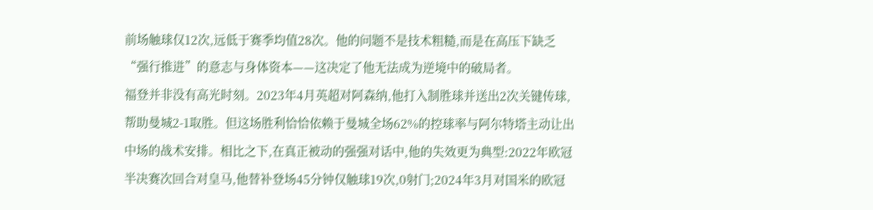前场触球仅12次,远低于赛季均值28次。他的问题不是技术粗糙,而是在高压下缺乏“强行推进”的意志与身体资本——这决定了他无法成为逆境中的破局者。
福登并非没有高光时刻。2023年4月英超对阿森纳,他打入制胜球并送出2次关键传球,帮助曼城2-1取胜。但这场胜利恰恰依赖于曼城全场62%的控球率与阿尔特塔主动让出中场的战术安排。相比之下,在真正被动的强强对话中,他的失效更为典型:2022年欧冠半决赛次回合对皇马,他替补登场45分钟仅触球19次,0射门;2024年3月对国米的欧冠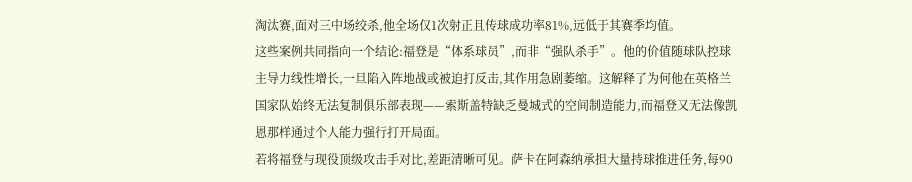淘汰赛,面对三中场绞杀,他全场仅1次射正且传球成功率81%,远低于其赛季均值。
这些案例共同指向一个结论:福登是“体系球员”,而非“强队杀手”。他的价值随球队控球主导力线性增长,一旦陷入阵地战或被迫打反击,其作用急剧萎缩。这解释了为何他在英格兰国家队始终无法复制俱乐部表现——索斯盖特缺乏曼城式的空间制造能力,而福登又无法像凯恩那样通过个人能力强行打开局面。
若将福登与现役顶级攻击手对比,差距清晰可见。萨卡在阿森纳承担大量持球推进任务,每90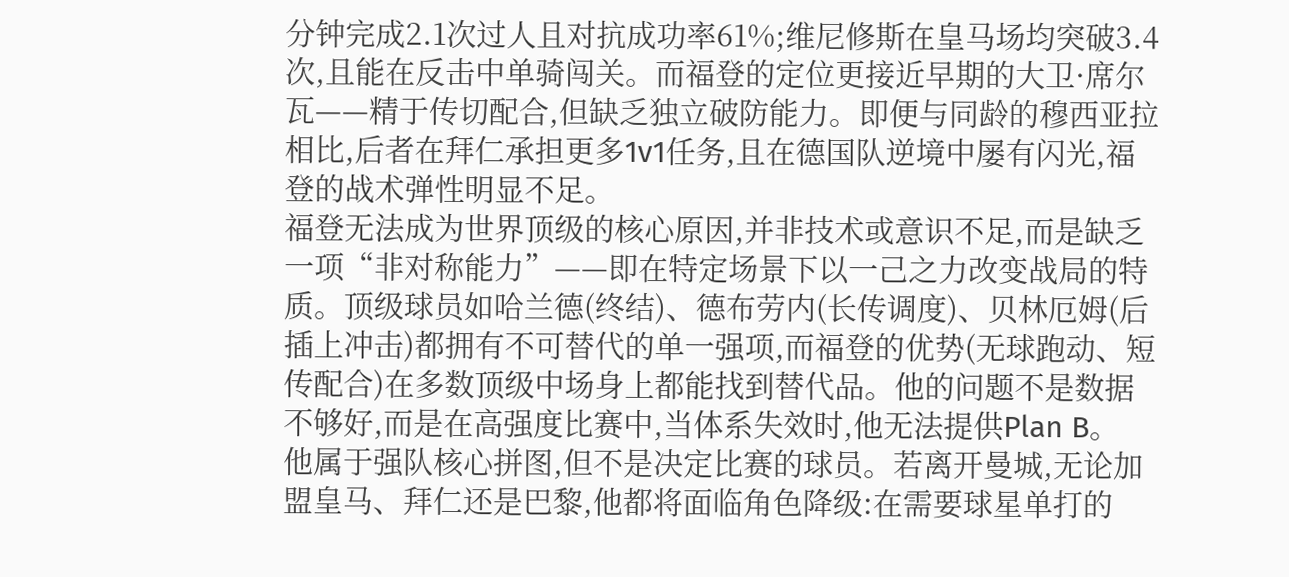分钟完成2.1次过人且对抗成功率61%;维尼修斯在皇马场均突破3.4次,且能在反击中单骑闯关。而福登的定位更接近早期的大卫·席尔瓦——精于传切配合,但缺乏独立破防能力。即便与同龄的穆西亚拉相比,后者在拜仁承担更多1v1任务,且在德国队逆境中屡有闪光,福登的战术弹性明显不足。
福登无法成为世界顶级的核心原因,并非技术或意识不足,而是缺乏一项“非对称能力”——即在特定场景下以一己之力改变战局的特质。顶级球员如哈兰德(终结)、德布劳内(长传调度)、贝林厄姆(后插上冲击)都拥有不可替代的单一强项,而福登的优势(无球跑动、短传配合)在多数顶级中场身上都能找到替代品。他的问题不是数据不够好,而是在高强度比赛中,当体系失效时,他无法提供Plan B。
他属于强队核心拼图,但不是决定比赛的球员。若离开曼城,无论加盟皇马、拜仁还是巴黎,他都将面临角色降级:在需要球星单打的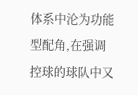体系中沦为功能型配角,在强调控球的球队中又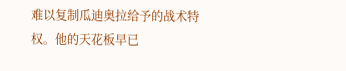难以复制瓜迪奥拉给予的战术特权。他的天花板早已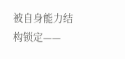被自身能力结构锁定——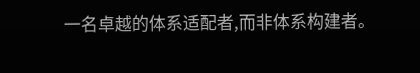一名卓越的体系适配者,而非体系构建者。